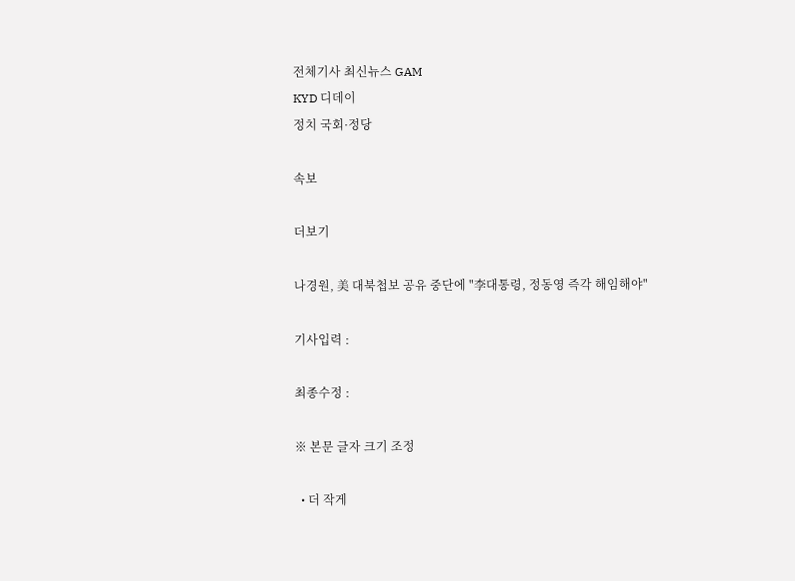전체기사 최신뉴스 GAM
KYD 디데이
정치 국회·정당

속보

더보기

나경원, 美 대북첩보 공유 중단에 "李대통령, 정동영 즉각 해임해야"

기사입력 :

최종수정 :

※ 본문 글자 크기 조정

  • 더 작게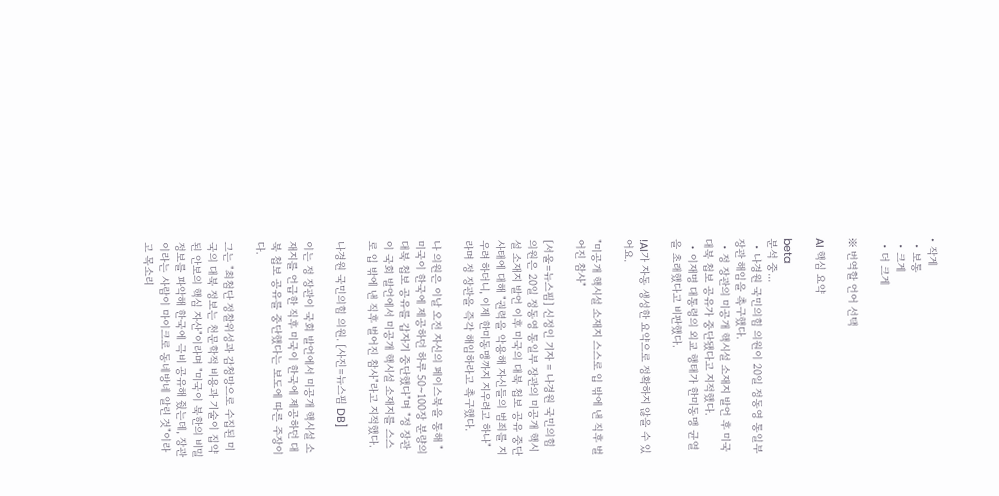• 작게
  • 보통
  • 크게
  • 더 크게

※ 번역할 언어 선택

AI 핵심 요약

beta
분석 중...
  • 나경원 국민의힘 의원이 20일 정동영 통일부 장관 해임을 촉구했다.
  • 정 장관의 미공개 핵시설 소재지 발언 후 미국 대북 첩보 공유가 중단됐다고 지적했다.
  • 이재명 대통령의 외교 행태가 한미동맹 균열을 초래했다고 비판했다.

!AI가 자동 생성한 요약으로 정확하지 않을 수 있어요.

"미공개 핵시설 소재지 스스로 입 밖에 낸 직후 벌어진 참사"

[서울=뉴스핌] 신정인 기자 = 나경원 국민의힘 의원은 20일 정동영 통일부 장관의 미공개 핵시설 소재지 발언 이후 미국의 대북 첩보 공유 중단 사태에 대해 "권력을 악용해 자신들의 범죄를 지우려 하더니, 이제 한미동맹까지 지우려고 하나"라며 정 장관을 즉각 해임하라고 촉구했다.

나 의원은 이날 오전 자신의 페이스북을 통해 "미국이 한국에 제공하던 하루 50~100장 분량의 대북 첩보 공유를 갑자기 중단했다"며 "정 장관이 국회 발언에서 미공개 핵시설 소재지를 스스로 입 밖에 낸 직후 벌어진 참사"라고 지적했다.

나경원 국민의힘 의원. [사진=뉴스핌 DB]

이는 정 장관이 국회 발언에서 미공개 핵시설 소재지를 언급한 직후 미국이 한국에 제공하던 대북 첩보 공유를 중단했다는 보도에 따른 주장이다.

그는 "최첨단 정찰위성과 감청망으로 수집된 미국의 대북 정보는 천문학적 비용과 기술이 집약된 안보의 핵심 자산"이라며 "미국이 북한의 비밀 정보를 파악해 한국에 극비 공유해 줬는데, 장관이라는 사람이 마이크로 동네방네 알린 것"이라고 목소리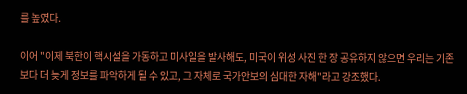를 높였다.

이어 "이제 북한이 핵시설을 가동하고 미사일을 발사해도, 미국이 위성 사진 한 장 공유하지 않으면 우리는 기존보다 더 늦게 정보를 파악하게 될 수 있고, 그 자체로 국가안보의 심대한 자해"라고 강조했다.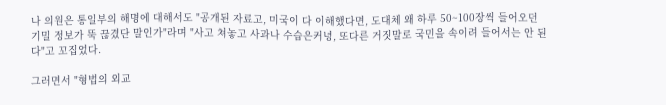나 의원은 통일부의 해명에 대해서도 "공개된 자료고, 미국이 다 이해했다면, 도대체 왜 하루 50~100장씩 들어오던 기밀 정보가 뚝 끊겼단 말인가"라며 "사고 쳐놓고 사과나 수습은커녕, 또다른 거짓말로 국민을 속이려 들어서는 안 된다"고 꼬집었다.

그러면서 "형법의 외교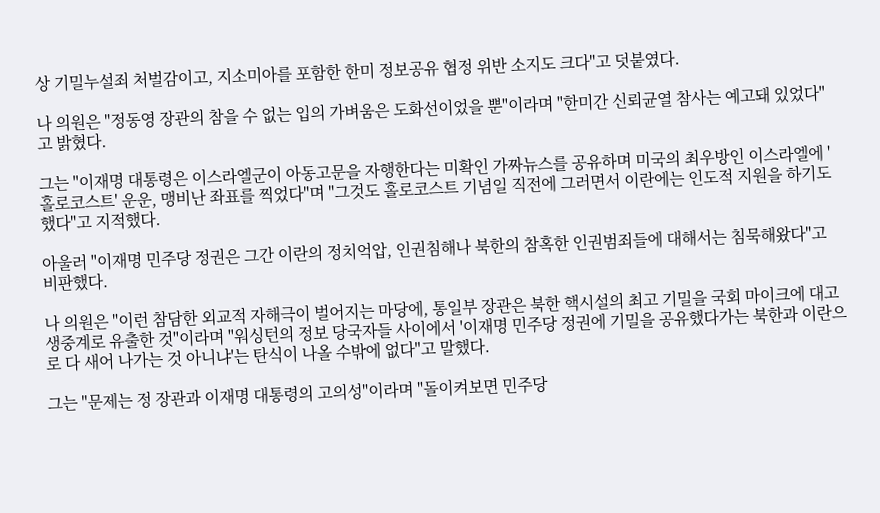상 기밀누설죄 처벌감이고, 지소미아를 포함한 한미 정보공유 협정 위반 소지도 크다"고 덧붙였다.

나 의원은 "정동영 장관의 참을 수 없는 입의 가벼움은 도화선이었을 뿐"이라며 "한미간 신뢰균열 참사는 예고돼 있었다"고 밝혔다.

그는 "이재명 대통령은 이스라엘군이 아동고문을 자행한다는 미확인 가짜뉴스를 공유하며 미국의 최우방인 이스라엘에 '홀로코스트' 운운, 맹비난 좌표를 찍었다"며 "그것도 홀로코스트 기념일 직전에 그러면서 이란에는 인도적 지원을 하기도 했다"고 지적했다.

아울러 "이재명 민주당 정권은 그간 이란의 정치억압, 인권침해나 북한의 참혹한 인권범죄들에 대해서는 침묵해왔다"고 비판했다.

나 의원은 "이런 참담한 외교적 자해극이 벌어지는 마당에, 통일부 장관은 북한 핵시설의 최고 기밀을 국회 마이크에 대고 생중계로 유출한 것"이라며 "워싱턴의 정보 당국자들 사이에서 '이재명 민주당 정권에 기밀을 공유했다가는 북한과 이란으로 다 새어 나가는 것 아니냐'는 탄식이 나올 수밖에 없다"고 말했다.

그는 "문제는 정 장관과 이재명 대통령의 고의성"이라며 "돌이켜보면 민주당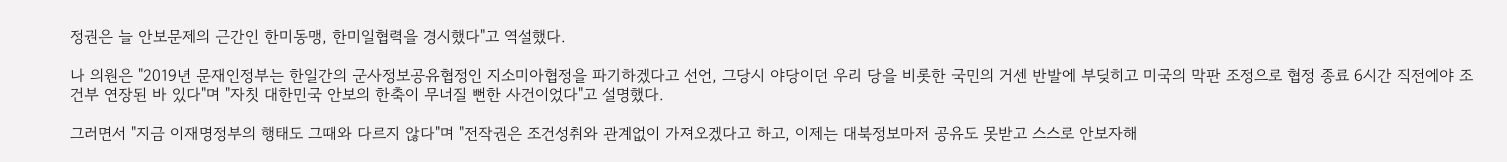정권은 늘 안보문제의 근간인 한미동맹, 한미일협력을 경시했다"고 역설했다.

나 의원은 "2019년 문재인정부는 한일간의 군사정보공유협정인 지소미아협정을 파기하겠다고 선언, 그당시 야당이던 우리 당을 비롯한 국민의 거센 반발에 부딪히고 미국의 막판 조정으로 협정 종료 6시간 직전에야 조건부 연장된 바 있다"며 "자칫 대한민국 안보의 한축이 무너질 뻔한 사건이었다"고 설명했다.

그러면서 "지금 이재명정부의 행태도 그때와 다르지 않다"며 "전작권은 조건성취와 관계없이 가져오겠다고 하고, 이제는 대북정보마저 공유도 못받고 스스로 안보자해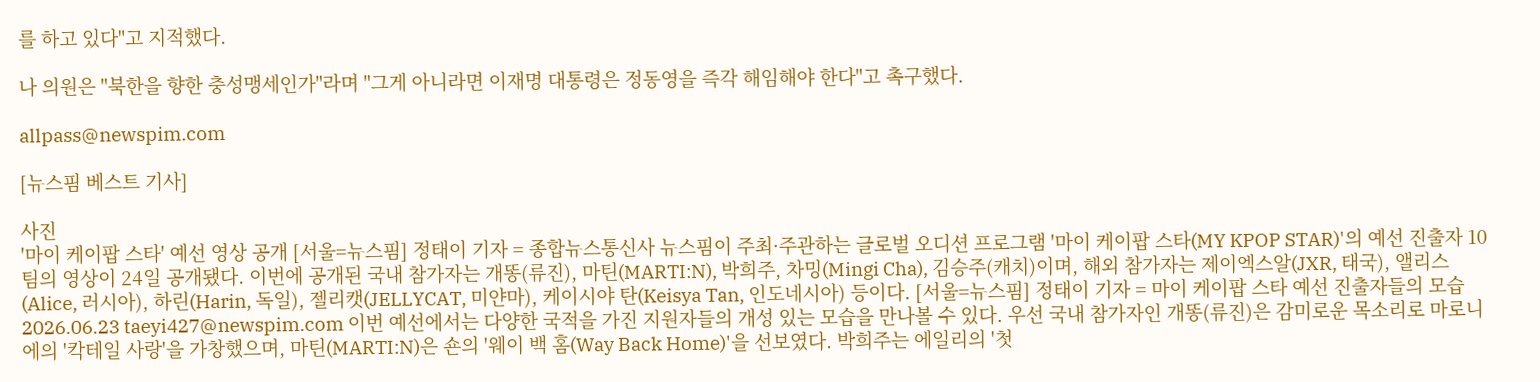를 하고 있다"고 지적했다.

나 의원은 "북한을 향한 충성맹세인가"라며 "그게 아니라면 이재명 대통령은 정동영을 즉각 해임해야 한다"고 촉구했다.

allpass@newspim.com

[뉴스핌 베스트 기사]

사진
'마이 케이팝 스타' 예선 영상 공개 [서울=뉴스핌] 정태이 기자 = 종합뉴스통신사 뉴스핌이 주최·주관하는 글로벌 오디션 프로그램 '마이 케이팝 스타(MY KPOP STAR)'의 예선 진출자 10팀의 영상이 24일 공개됐다. 이번에 공개된 국내 참가자는 개똥(류진), 마틴(MARTI:N), 박희주, 차밍(Mingi Cha), 김승주(캐치)이며, 해외 참가자는 제이엑스알(JXR, 태국), 앨리스(Alice, 러시아), 하린(Harin, 독일), 젤리캣(JELLYCAT, 미얀마), 케이시야 탄(Keisya Tan, 인도네시아) 등이다. [서울=뉴스핌] 정태이 기자 = 마이 케이팝 스타 예선 진출자들의 모습 2026.06.23 taeyi427@newspim.com 이번 예선에서는 다양한 국적을 가진 지원자들의 개성 있는 모습을 만나볼 수 있다. 우선 국내 참가자인 개똥(류진)은 감미로운 목소리로 마로니에의 '칵테일 사랑'을 가창했으며, 마틴(MARTI:N)은 숀의 '웨이 백 홈(Way Back Home)'을 선보였다. 박희주는 에일리의 '첫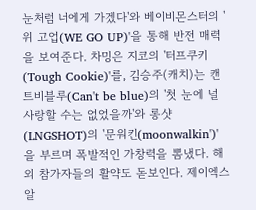눈처럼 너에게 가겠다'와 베이비몬스터의 '위 고업(WE GO UP)'을 통해 반전 매력을 보여준다. 차밍은 지코의 '터프쿠키(Tough Cookie)'를, 김승주(캐치)는 캔트비블루(Can't be blue)의 '첫 눈에 널 사랑할 수는 없었을까'와 롱샷(LNGSHOT)의 '문워킨(moonwalkin')'을 부르며 폭발적인 가창력을 뽐냈다. 해외 참가자들의 활약도 돋보인다. 제이엑스알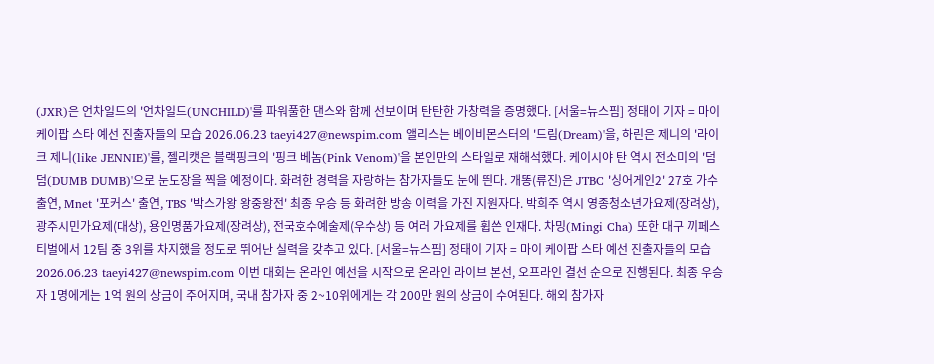(JXR)은 언차일드의 '언차일드(UNCHILD)'를 파워풀한 댄스와 함께 선보이며 탄탄한 가창력을 증명했다. [서울=뉴스핌] 정태이 기자 = 마이 케이팝 스타 예선 진출자들의 모습 2026.06.23 taeyi427@newspim.com 앨리스는 베이비몬스터의 '드림(Dream)'을, 하린은 제니의 '라이크 제니(like JENNIE)'를, 젤리캣은 블랙핑크의 '핑크 베놈(Pink Venom)'을 본인만의 스타일로 재해석했다. 케이시야 탄 역시 전소미의 '덤덤(DUMB DUMB)'으로 눈도장을 찍을 예정이다. 화려한 경력을 자랑하는 참가자들도 눈에 띈다. 개똥(류진)은 JTBC '싱어게인2' 27호 가수 출연, Mnet '포커스' 출연, TBS '박스가왕 왕중왕전' 최종 우승 등 화려한 방송 이력을 가진 지원자다. 박희주 역시 영종청소년가요제(장려상), 광주시민가요제(대상), 용인명품가요제(장려상), 전국호수예술제(우수상) 등 여러 가요제를 휩쓴 인재다. 차밍(Mingi Cha) 또한 대구 끼페스티벌에서 12팀 중 3위를 차지했을 정도로 뛰어난 실력을 갖추고 있다. [서울=뉴스핌] 정태이 기자 = 마이 케이팝 스타 예선 진출자들의 모습 2026.06.23 taeyi427@newspim.com 이번 대회는 온라인 예선을 시작으로 온라인 라이브 본선, 오프라인 결선 순으로 진행된다. 최종 우승자 1명에게는 1억 원의 상금이 주어지며, 국내 참가자 중 2~10위에게는 각 200만 원의 상금이 수여된다. 해외 참가자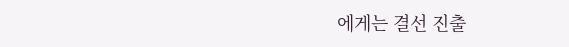에게는 결선 진출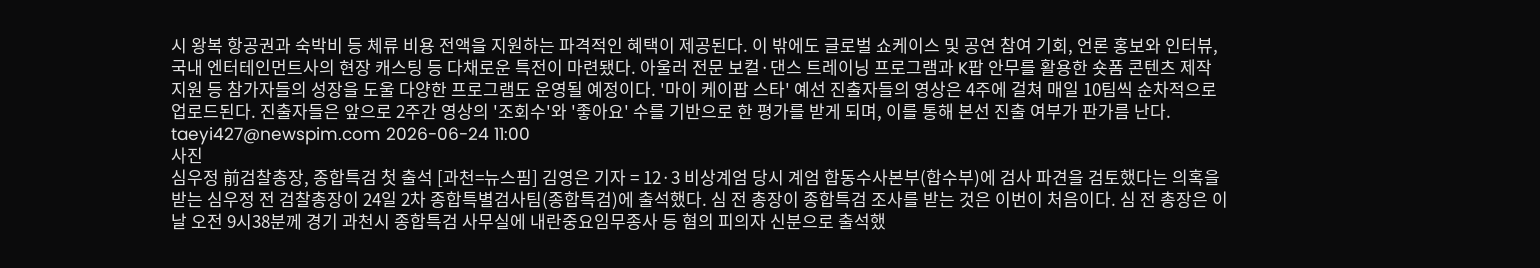시 왕복 항공권과 숙박비 등 체류 비용 전액을 지원하는 파격적인 혜택이 제공된다. 이 밖에도 글로벌 쇼케이스 및 공연 참여 기회, 언론 홍보와 인터뷰, 국내 엔터테인먼트사의 현장 캐스팅 등 다채로운 특전이 마련됐다. 아울러 전문 보컬·댄스 트레이닝 프로그램과 K팝 안무를 활용한 숏폼 콘텐츠 제작 지원 등 참가자들의 성장을 도울 다양한 프로그램도 운영될 예정이다. '마이 케이팝 스타' 예선 진출자들의 영상은 4주에 걸쳐 매일 10팀씩 순차적으로 업로드된다. 진출자들은 앞으로 2주간 영상의 '조회수'와 '좋아요' 수를 기반으로 한 평가를 받게 되며, 이를 통해 본선 진출 여부가 판가름 난다. taeyi427@newspim.com 2026-06-24 11:00
사진
심우정 前검찰총장, 종합특검 첫 출석 [과천=뉴스핌] 김영은 기자 = 12·3 비상계엄 당시 계엄 합동수사본부(합수부)에 검사 파견을 검토했다는 의혹을 받는 심우정 전 검찰총장이 24일 2차 종합특별검사팀(종합특검)에 출석했다. 심 전 총장이 종합특검 조사를 받는 것은 이번이 처음이다. 심 전 총장은 이날 오전 9시38분께 경기 과천시 종합특검 사무실에 내란중요임무종사 등 혐의 피의자 신분으로 출석했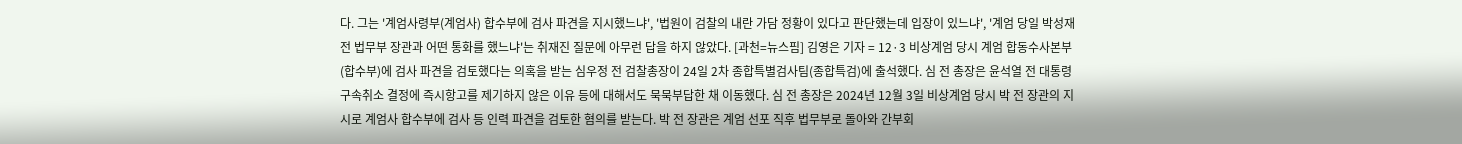다. 그는 '계엄사령부(계엄사) 합수부에 검사 파견을 지시했느냐', '법원이 검찰의 내란 가담 정황이 있다고 판단했는데 입장이 있느냐', '계엄 당일 박성재 전 법무부 장관과 어떤 통화를 했느냐'는 취재진 질문에 아무런 답을 하지 않았다. [과천=뉴스핌] 김영은 기자 = 12·3 비상계엄 당시 계엄 합동수사본부(합수부)에 검사 파견을 검토했다는 의혹을 받는 심우정 전 검찰총장이 24일 2차 종합특별검사팀(종합특검)에 출석했다. 심 전 총장은 윤석열 전 대통령 구속취소 결정에 즉시항고를 제기하지 않은 이유 등에 대해서도 묵묵부답한 채 이동했다. 심 전 총장은 2024년 12월 3일 비상계엄 당시 박 전 장관의 지시로 계엄사 합수부에 검사 등 인력 파견을 검토한 혐의를 받는다. 박 전 장관은 계엄 선포 직후 법무부로 돌아와 간부회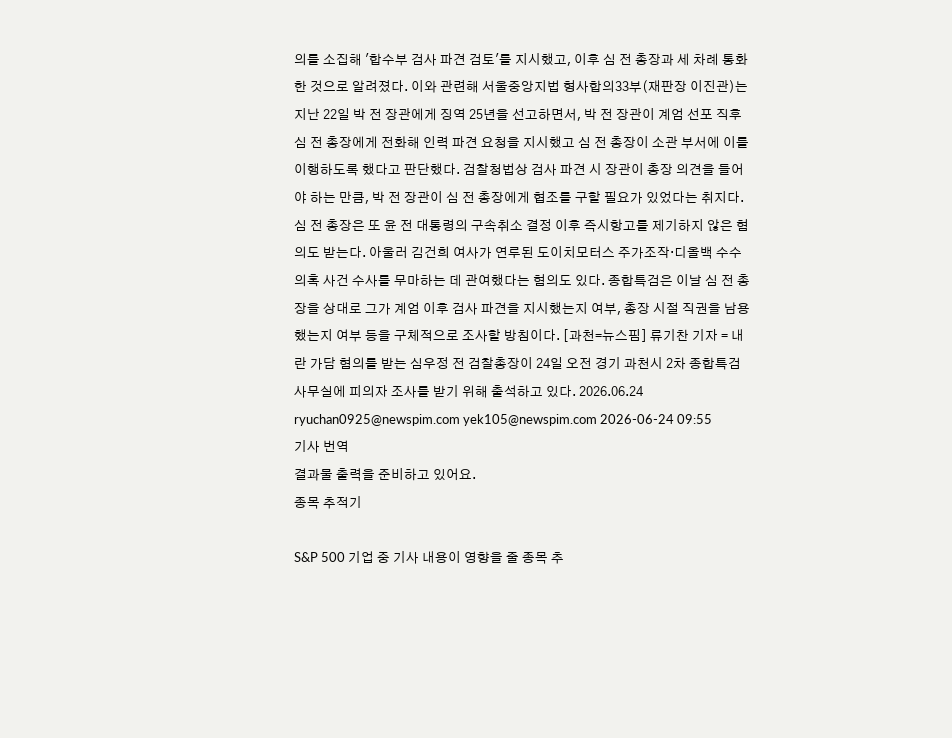의를 소집해 '합수부 검사 파견 검토'를 지시했고, 이후 심 전 총장과 세 차례 통화한 것으로 알려졌다. 이와 관련해 서울중앙지법 형사합의33부(재판장 이진관)는 지난 22일 박 전 장관에게 징역 25년을 선고하면서, 박 전 장관이 계엄 선포 직후 심 전 총장에게 전화해 인력 파견 요청을 지시했고 심 전 총장이 소관 부서에 이를 이행하도록 했다고 판단했다. 검찰청법상 검사 파견 시 장관이 총장 의견을 들어야 하는 만큼, 박 전 장관이 심 전 총장에게 협조를 구할 필요가 있었다는 취지다. 심 전 총장은 또 윤 전 대통령의 구속취소 결정 이후 즉시항고를 제기하지 않은 혐의도 받는다. 아울러 김건희 여사가 연루된 도이치모터스 주가조작·디올백 수수 의혹 사건 수사를 무마하는 데 관여했다는 혐의도 있다. 종합특검은 이날 심 전 총장을 상대로 그가 계엄 이후 검사 파견을 지시했는지 여부, 총장 시절 직권을 남용했는지 여부 등을 구체적으로 조사할 방침이다. [과천=뉴스핌] 류기찬 기자 = 내란 가담 혐의를 받는 심우정 전 검찰총장이 24일 오전 경기 과천시 2차 종합특검 사무실에 피의자 조사를 받기 위해 출석하고 있다. 2026.06.24 ryuchan0925@newspim.com yek105@newspim.com 2026-06-24 09:55
기사 번역
결과물 출력을 준비하고 있어요.
종목 추적기

S&P 500 기업 중 기사 내용이 영향을 줄 종목 추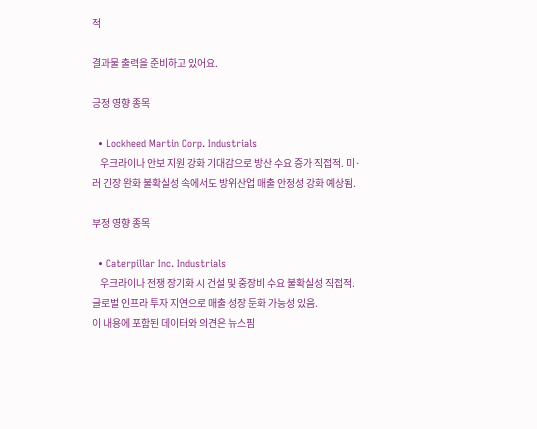적

결과물 출력을 준비하고 있어요.

긍정 영향 종목

  • Lockheed Martin Corp. Industrials
    우크라이나 안보 지원 강화 기대감으로 방산 수요 증가 직접적. 미·러 긴장 완화 불확실성 속에서도 방위산업 매출 안정성 강화 예상됨.

부정 영향 종목

  • Caterpillar Inc. Industrials
    우크라이나 전쟁 장기화 시 건설 및 중장비 수요 불확실성 직접적. 글로벌 인프라 투자 지연으로 매출 성장 둔화 가능성 있음.
이 내용에 포함된 데이터와 의견은 뉴스핌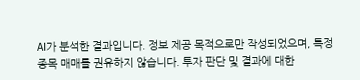AI가 분석한 결과입니다. 정보 제공 목적으로만 작성되었으며, 특정 종목 매매를 권유하지 않습니다. 투자 판단 및 결과에 대한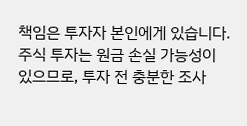책임은 투자자 본인에게 있습니다. 주식 투자는 원금 손실 가능성이 있으므로, 투자 전 충분한 조사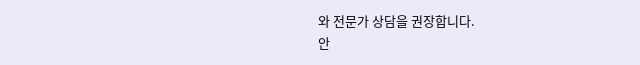와 전문가 상담을 권장합니다.
안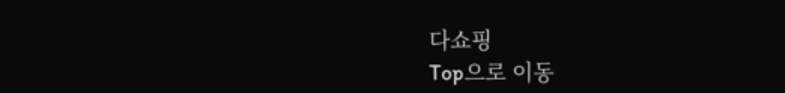다쇼핑
Top으로 이동